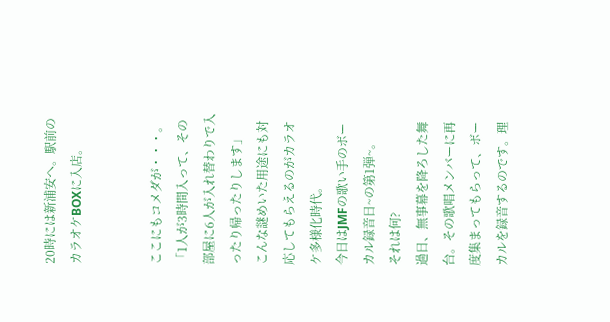20時には新浦安へ。駅前のカラオケBOXに入店。


ここにもコメダが・・・。
「1人が3時間入って、その部屋に6人が入れ替わりで入ったり帰ったりします」
こんな謎めいた用途にも対応してもらえるのがカラオケ多様化時代。
今日はJMFの歌い手のボーカル録音日~の第1弾~。
それは何?
過日、無事幕を降ろした舞台。その歌唱メンバーに再度集まってもらって、ボーカルを録音するのです。理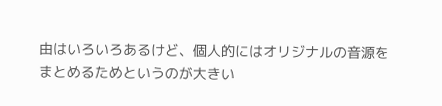由はいろいろあるけど、個人的にはオリジナルの音源をまとめるためというのが大きい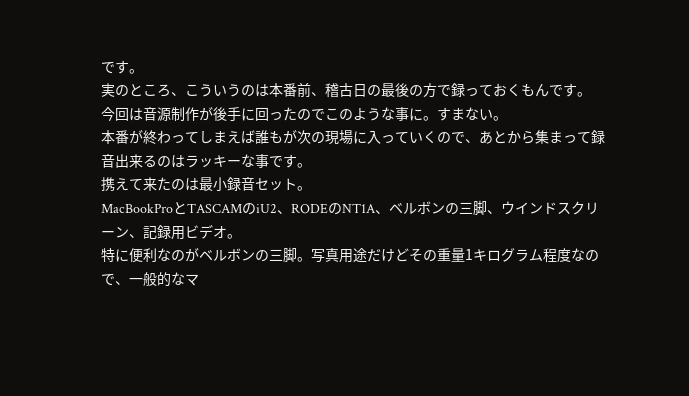です。
実のところ、こういうのは本番前、稽古日の最後の方で録っておくもんです。
今回は音源制作が後手に回ったのでこのような事に。すまない。
本番が終わってしまえば誰もが次の現場に入っていくので、あとから集まって録音出来るのはラッキーな事です。
携えて来たのは最小録音セット。
MacBookProとTASCAMのiU2、RODEのNT1A、ベルボンの三脚、ウインドスクリーン、記録用ビデオ。
特に便利なのがベルボンの三脚。写真用途だけどその重量1キログラム程度なので、一般的なマ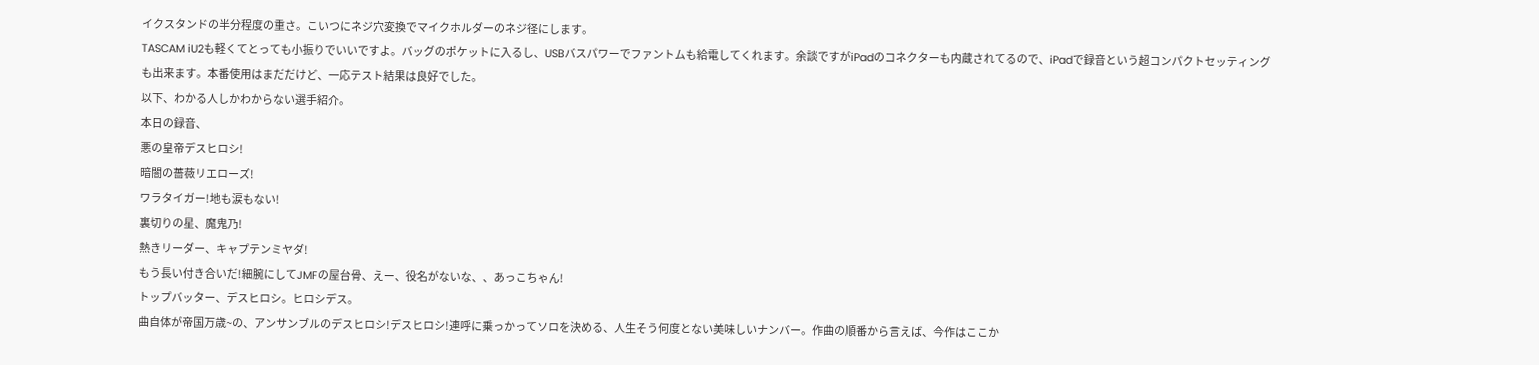イクスタンドの半分程度の重さ。こいつにネジ穴変換でマイクホルダーのネジ径にします。
TASCAM iU2も軽くてとっても小振りでいいですよ。バッグのポケットに入るし、USBバスパワーでファントムも給電してくれます。余談ですがiPadのコネクターも内蔵されてるので、iPadで録音という超コンパクトセッティングも出来ます。本番使用はまだだけど、一応テスト結果は良好でした。
以下、わかる人しかわからない選手紹介。
本日の録音、
悪の皇帝デスヒロシ!
暗闇の薔薇リエローズ!
ワラタイガー!地も涙もない!
裏切りの星、魔鬼乃!
熱きリーダー、キャプテンミヤダ!
もう長い付き合いだ!細腕にしてJMFの屋台骨、えー、役名がないな、、あっこちゃん!
トップバッター、デスヒロシ。ヒロシデス。
曲自体が帝国万歳~の、アンサンブルのデスヒロシ!デスヒロシ!連呼に乗っかってソロを決める、人生そう何度とない美味しいナンバー。作曲の順番から言えば、今作はここか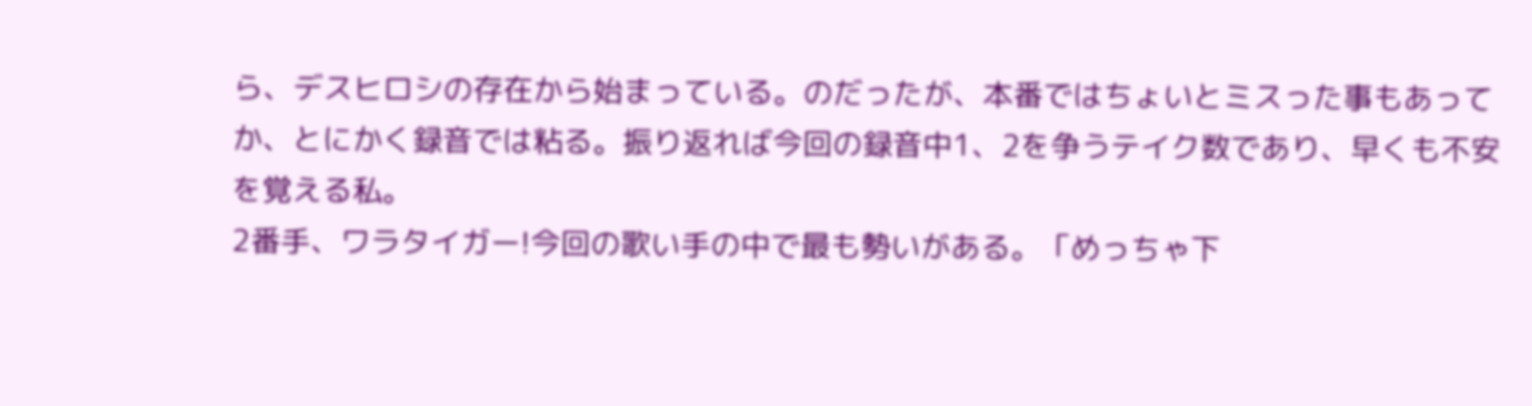ら、デスヒロシの存在から始まっている。のだったが、本番ではちょいとミスった事もあってか、とにかく録音では粘る。振り返れば今回の録音中1、2を争うテイク数であり、早くも不安を覚える私。
2番手、ワラタイガー!今回の歌い手の中で最も勢いがある。「めっちゃ下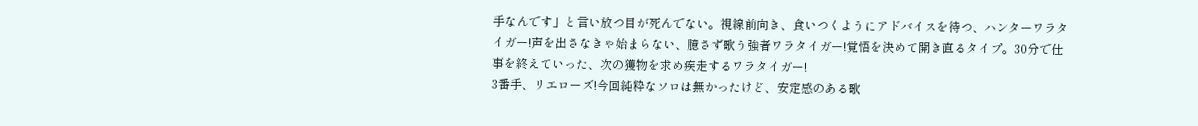手なんです」と言い放つ目が死んでない。視線前向き、食いつくようにアドバイスを待つ、ハンターワラタイガー!声を出さなきゃ始まらない、臆さず歌う強者ワラタイガー!覚悟を決めて開き直るタイプ。30分で仕事を終えていった、次の獲物を求め疾走するワラタイガー!
3番手、リエローズ!今回純粋なソロは無かったけど、安定感のある歌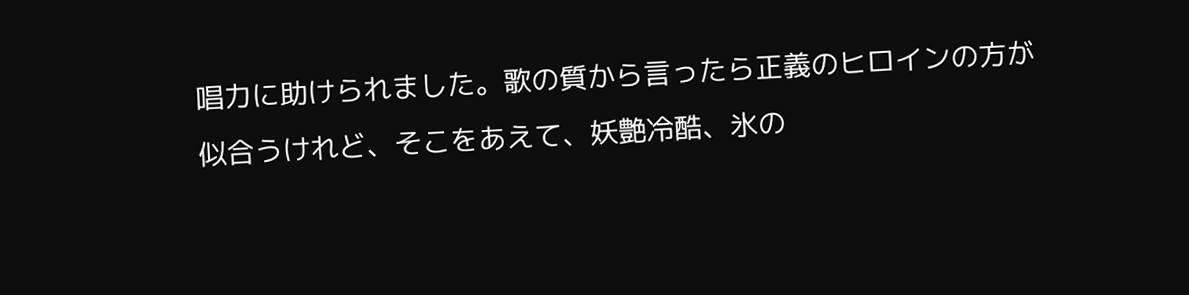唱力に助けられました。歌の質から言ったら正義のヒロインの方が似合うけれど、そこをあえて、妖艶冷酷、氷の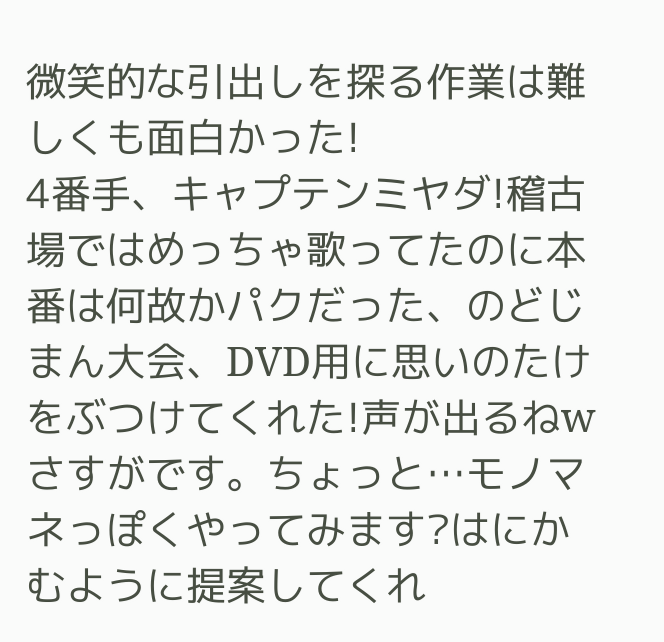微笑的な引出しを探る作業は難しくも面白かった!
4番手、キャプテンミヤダ!稽古場ではめっちゃ歌ってたのに本番は何故かパクだった、のどじまん大会、DVD用に思いのたけをぶつけてくれた!声が出るねwさすがです。ちょっと…モノマネっぽくやってみます?はにかむように提案してくれ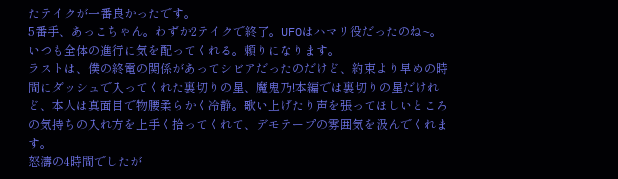たテイクが一番良かったです。
5番手、あっこちゃん。わずか2テイクで終了。UFOはハマリ役だったのね~。いつも全体の進行に気を配ってくれる。頼りになります。
ラストは、僕の終電の関係があってシビアだったのだけど、約束より早めの時間にダッシュで入ってくれた裏切りの星、魔鬼乃!本編では裏切りの星だけれど、本人は真面目で物腰柔らかく冷静。歌い上げたり声を張ってほしいところの気持ちの入れ方を上手く拾ってくれて、デモテープの雰囲気を汲んでくれます。
怒濤の4時間でしたが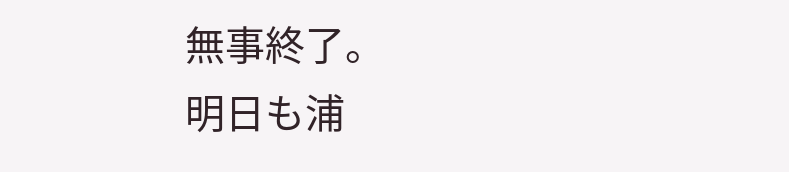無事終了。
明日も浦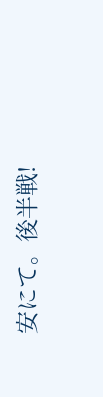安にて。後半戦!